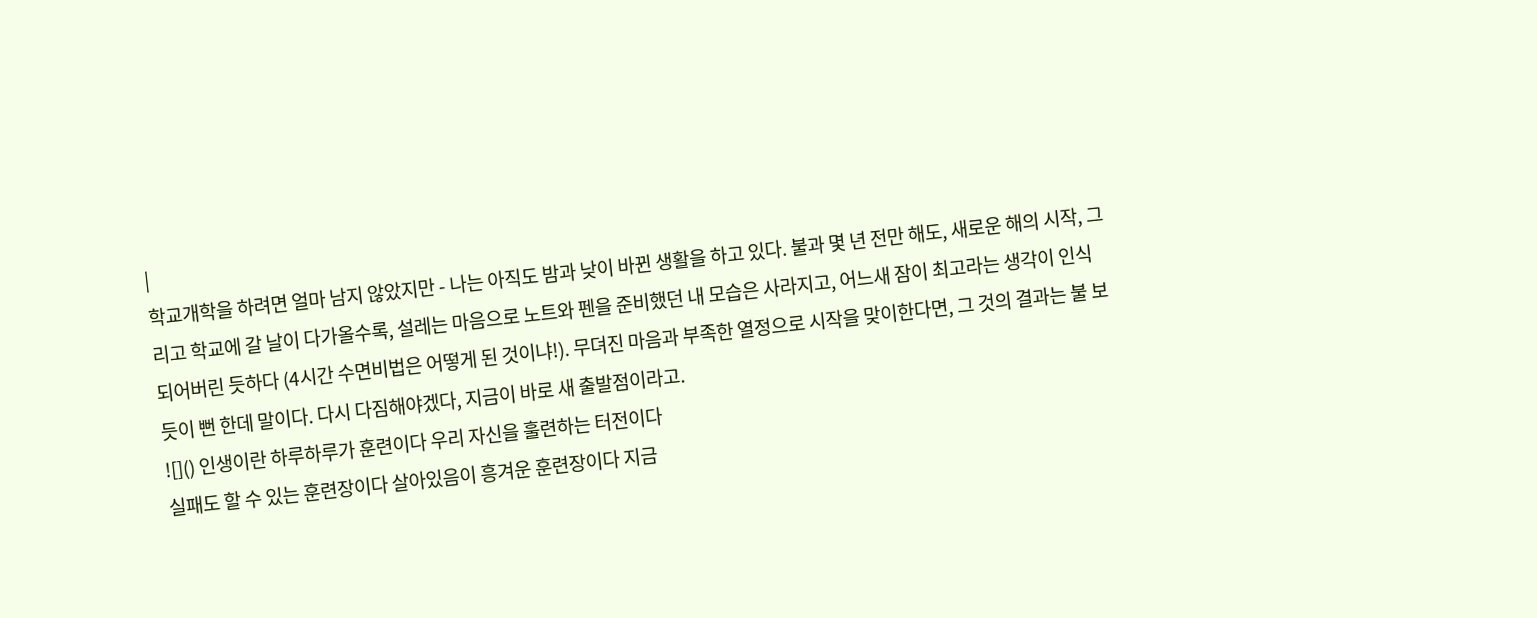|
학교개학을 하려면 얼마 남지 않았지만 - 나는 아직도 밤과 낮이 바뀐 생활을 하고 있다. 불과 몇 년 전만 해도, 새로운 해의 시작, 그리고 학교에 갈 날이 다가올수록, 설레는 마음으로 노트와 펜을 준비했던 내 모습은 사라지고, 어느새 잠이 최고라는 생각이 인식 되어버린 듯하다 (4시간 수면비법은 어떻게 된 것이냐!). 무뎌진 마음과 부족한 열정으로 시작을 맞이한다면, 그 것의 결과는 불 보듯이 뻔 한데 말이다. 다시 다짐해야겠다, 지금이 바로 새 출발점이라고.
![]() 인생이란 하루하루가 훈련이다 우리 자신을 훌련하는 터전이다
실패도 할 수 있는 훈련장이다 살아있음이 흥겨운 훈련장이다 지금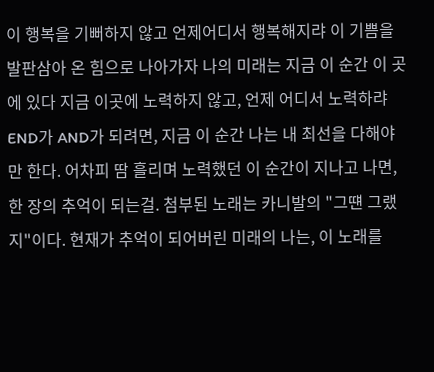이 행복을 기뻐하지 않고 언제어디서 행복해지랴 이 기쁨을 발판삼아 온 힘으로 나아가자 나의 미래는 지금 이 순간 이 곳에 있다 지금 이곳에 노력하지 않고, 언제 어디서 노력하랴 END가 AND가 되려면, 지금 이 순간 나는 내 최선을 다해야만 한다. 어차피 땀 흘리며 노력했던 이 순간이 지나고 나면, 한 장의 추억이 되는걸. 첨부된 노래는 카니발의 "그떈 그랬지"이다. 현재가 추억이 되어버린 미래의 나는, 이 노래를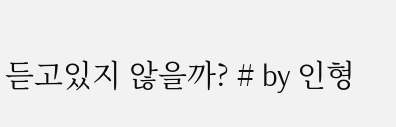듣고있지 않을까? # by 인형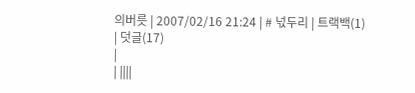의버릇 | 2007/02/16 21:24 | # 넋두리 | 트랙백(1) | 덧글(17)
|
| ||||